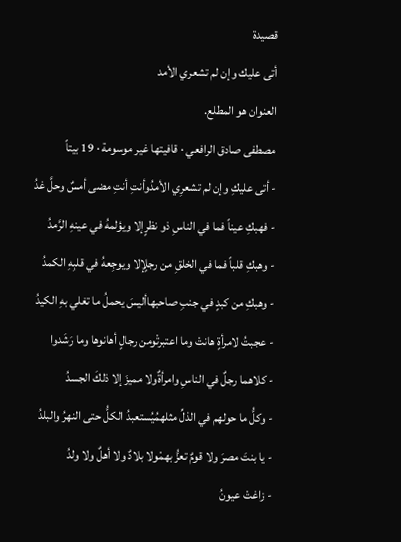قصيدة
أتى عليك وإن لم تشعري الأمد
العنوان هو المطلع.
مصطفى صادق الرافعي · قافيتها غير موسومة · 19 بيتاً
- أتى عليكِ وإن لم تشعرِي الأمدُوأنتِ أنتِ مضى أمسٌ وحلَّ غدُ
- فهبكِ عيناً فما في الناسِ ذو نظرٍإلا ويؤلمهُ في عينهِ الرَّمدُ
- وهبكِ قلباً فما في الخلقِ من رجلٍإلا ويوجِعهُ في قلبِهِ الكمدُ
- وهبكِ من كبدٍ في جنبِ صاحبهاأليسَ يحملُ ما تغلي بهِ الكيدُ
- عجبتُ لامرأةٍ هانتْ وما اعتبرتْومن رجالٍ أهانوها وما رَشَدوا
- كلاهما رجلٌ في الناسِ وامرأةٌولا مميزَ إلا ذلكَ الجسدُ
- وكلُّ ما حولهم في الذلِّ مثلهمُيُستعبدُ الكلُّ حتى النهرُ والبلدُ
- يا بنتَ مصرَ ولا قومٌ تعزُّ بهمْولا بلادٌ ولا أهلٌ ولا ولدُ
- زاغتْ عيونُ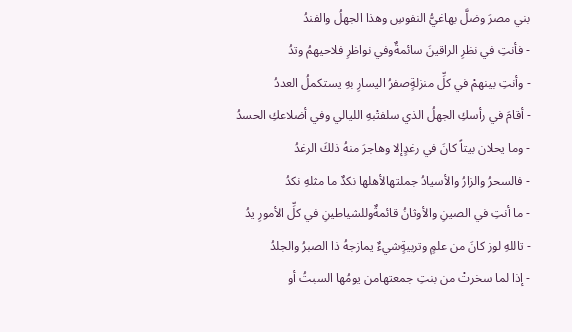بني مصرَ وضلَّ بهاغيُّ النفوسِ وهذا الجهلُ والفندُ
- فأنتِ في نظرِ الراقينَ سائمةٌوفي نواظرِ فلاحيهمُ وتدُ
- وأنتِ بينهمْ في كلِّ منزلةٍصفرُ اليسارِ بهِ يستكملُ العددُ
- أقامَ في رأسكِ الجهلُ الذي سلفتْبهِ الليالي وفي أضلاعكِ الحسدُ
- وما يحلان بيتاً كانَ في رغدٍإلا وهاجرَ منهُ ذلكَ الرغدُ
- فالسحرُ والزارُ والأسيادُ جملتهالأهلها نكدٌ ما مثلهِ نكدُ
- ما أنتِ في الصينِ والأوثانُ قائمةٌوللشياطينِ في كلِّ الأمورِ يدُ
- تاللهِ لوز كانَ من علمٍ وتربيةٍشيءٌ يمازجهُ ذا الصبرُ والجلدُ
- إذا لما سخرتْ من بنتِ جمعتهامن يومُها السبتُ أو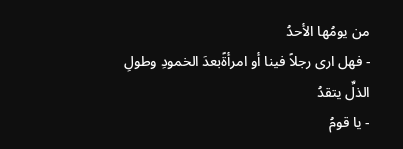من يومُها الأحدُ
- فهل ارى رجلاً فينا أو امرأةًبعدَ الخمودِ وطولِ الذلِّ يتقدُ
- يا قومُ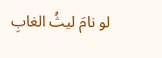لو نامَ ليثُ الغابِ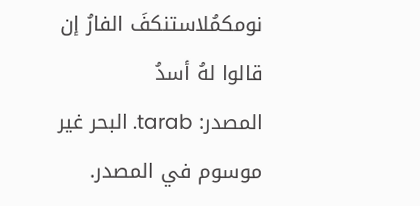نومكمُلاستنكفَ الفارُ إن قالوا لهُ أسدُ
المصدر: tarab. البحر غير موسوم في المصدر.